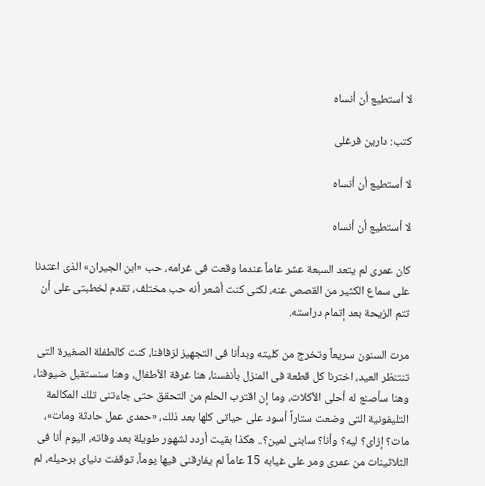لا أستطيع أن أنساه

كتب: دارين فرغلى

لا أستطيع أن أنساه

لا أستطيع أن أنساه

كان عمرى لم يتعد السبعة عشر عاماً عندما وقعت فى غرامه، حب «ابن الجيران» الذى اعتدنا على سماع الكثير من القصص عنه، لكنى كنت أشعر أنه حب مختلف، تقدم لخطبتى على أن تتم الزيحة بعد إتمام دراسته.

مرت السنون سريعاً وتخرج من كليته وبدأنا فى التجهيز لزفافنا، كنت كالطفلة الصغيرة التى تنتنظر العيد، اخترنا كل قطعة فى المنزل بأنفسنا، هنا غرفة الأطفال، وهنا سنستقبل ضيوفنا، وهنا سأصنع له أحلى الأكلات، وما إن اقترب الحلم من التحقق حتى جاءتنى تلك المكالمة التليفونية التى وضعت ستاراً أسود على حياتى كلها بعد ذلك، «حمدى عمل حادثة ومات»، مات؟ إزاى؟ ليه؟ وأنا؟ سابنى لمين؟.. هكذا بقيت أردد لشهور طويلة بعد وفاته، اليوم أنا فى الثلاثينات من عمرى ومر على غيابه 15 عاماً لم يفارقنى فيها يوماً، توقفت دنياى برحيله، لم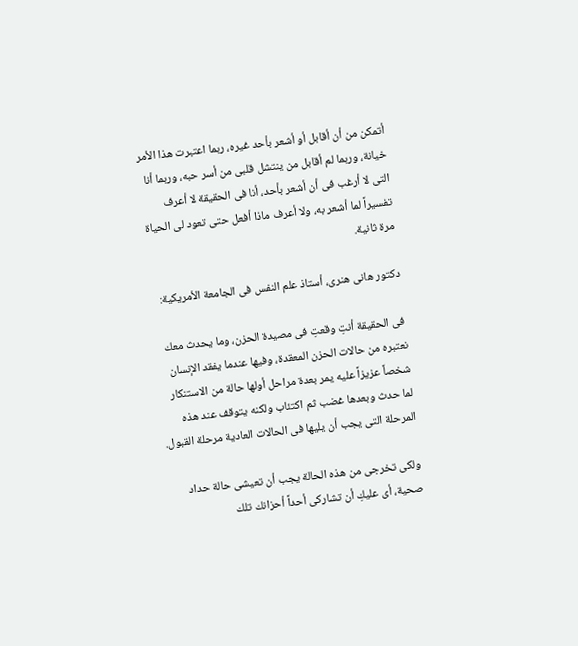أتمكن من أن أقابل أو أشعر بأحد غيره، ربما اعتبرت هذا الأمر خيانة، وربما لم أقابل من ينتشل قلبى من أسر حبه، وربما أنا التى لا أرغب فى أن أشعر بأحد، أنا فى الحقيقة لا أعرف تفسيراً لما أشعر به، ولا أعرف ماذا أفعل حتى تعود لى الحياة مرة ثانية.

دكتور هانى هنرى، أستاذ علم النفس فى الجامعة الأمريكية:

فى الحقيقة أنتِ وقعتِ فى مصيدة الحزن، وما يحدث معك نعتبره من حالات الحزن المعقدة، وفيها عندما يفقد الإنسان شخصاً عزيزاً عليه يمر بعدة مراحل أولها حالة من الاستنكار لما حدث وبعدها غضب ثم اكتئاب ولكنه يتوقف عند هذه المرحلة التى يجب أن يليها فى الحالات العادية مرحلة القبول.

ولكى تخرجى من هذه الحالة يجب أن تعيشى حالة حداد صحية، أى عليكِ أن تشاركى أحداً أحزانك تلك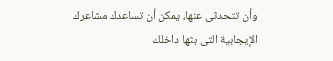وأن تتحدثى عنها، يمكن أن تساعدك مشاعرك الإيجابية التى بثها داخلك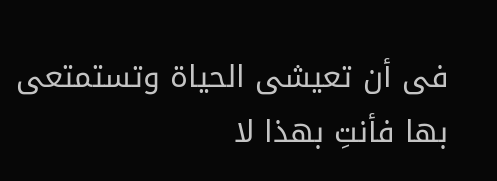فى أن تعيشى الحياة وتستمتعى بها فأنتِ بهذا لا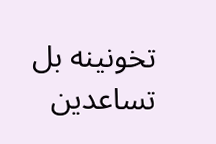تخونينه بل تساعدين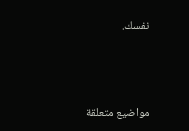نفسك.




مواضيع متعلقة